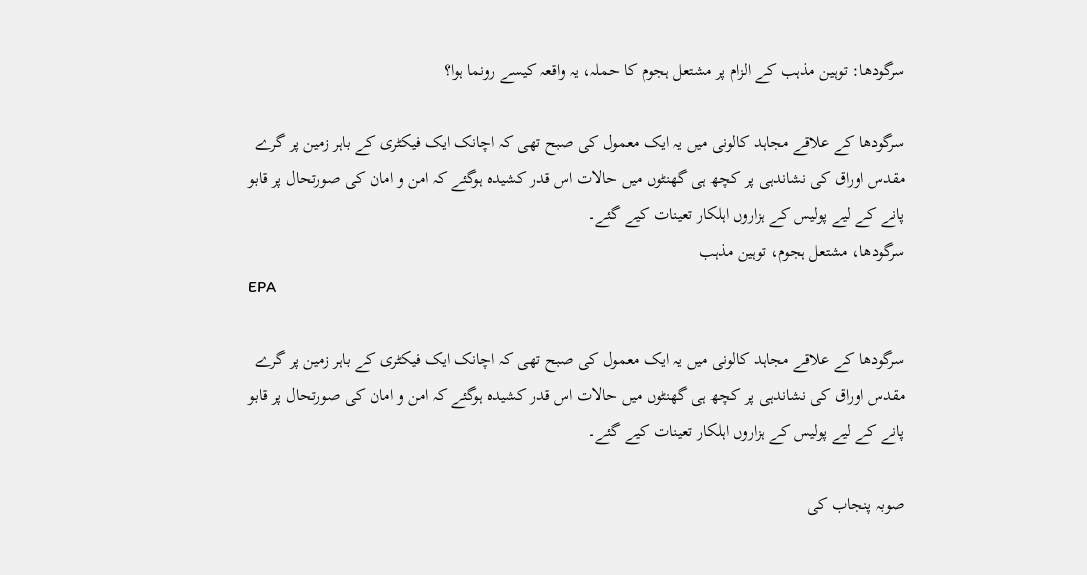سرگودھا: توہین مذہب کے الزام پر مشتعل ہجوم کا حملہ، یہ واقعہ کیسے رونما ہوا؟

سرگودھا کے علاقے مجاہد کالونی میں یہ ایک معمول کی صبح تھی کہ اچانک ایک فیکٹری کے باہر زمین پر گرے مقدس اوراق کی نشاندہی پر کچھ ہی گھنٹوں میں حالات اس قدر کشیدہ ہوگئے کہ امن و امان کی صورتحال پر قابو پانے کے لیے پولیس کے ہزاروں اہلکار تعینات کیے گئے۔
سرگودھا، مشتعل ہجوم، توہین مذہب
EPA

سرگودھا کے علاقے مجاہد کالونی میں یہ ایک معمول کی صبح تھی کہ اچانک ایک فیکٹری کے باہر زمین پر گرے مقدس اوراق کی نشاندہی پر کچھ ہی گھنٹوں میں حالات اس قدر کشیدہ ہوگئے کہ امن و امان کی صورتحال پر قابو پانے کے لیے پولیس کے ہزاروں اہلکار تعینات کیے گئے۔

صوبہ پنجاب کی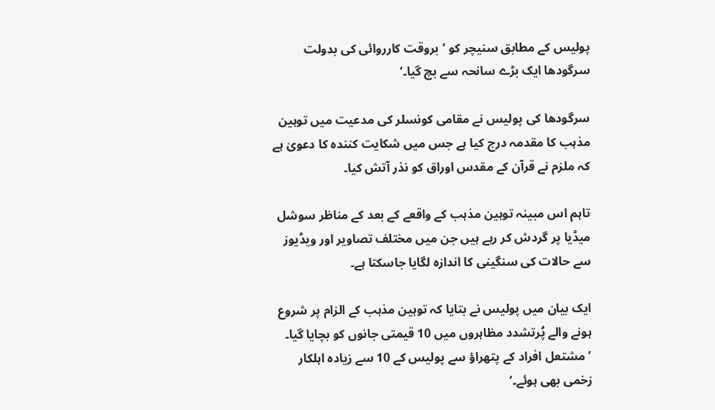پولیس کے مطابق سنیچر کو ’بروقت کارروائی کی بدولت سرگودھا ایک بڑے سانحہ سے بچ گیا۔‘

سرگودھا کی پولیس نے مقامی کونسلر کی مدعیت میں توہین مذہب کا مقدمہ درج کیا ہے جس میں شکایت کنندہ کا دعویٰ ہے کہ ملزم نے قرآن کے مقدس اوراق کو نذر آتش کیا۔

تاہم اس مبینہ توہین مذہب کے واقعے کے بعد کے مناظر سوشل میڈیا پر گردش کر رہے ہیں جن میں مختلف تصاویر اور ویڈیوز سے حالات کی سنگینی کا اندازہ لگایا جاسکتا ہے۔

ایک بیان میں پولیس نے بتایا کہ توہین مذہب کے الزام پر شروع ہونے والے پُرتشدد مظاہروں میں 10 قیمتی جانوں کو بچایا گیا۔ ’مشتعل افراد کے پتھراؤ سے پولیس کے 10 سے زیادہ اہلکار زخمی بھی ہوئے۔‘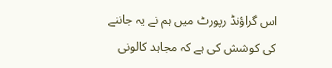اس گراؤنڈ رپورٹ میں ہم نے یہ جاننے کی کوشش کی ہے کہ مجاہد کالونی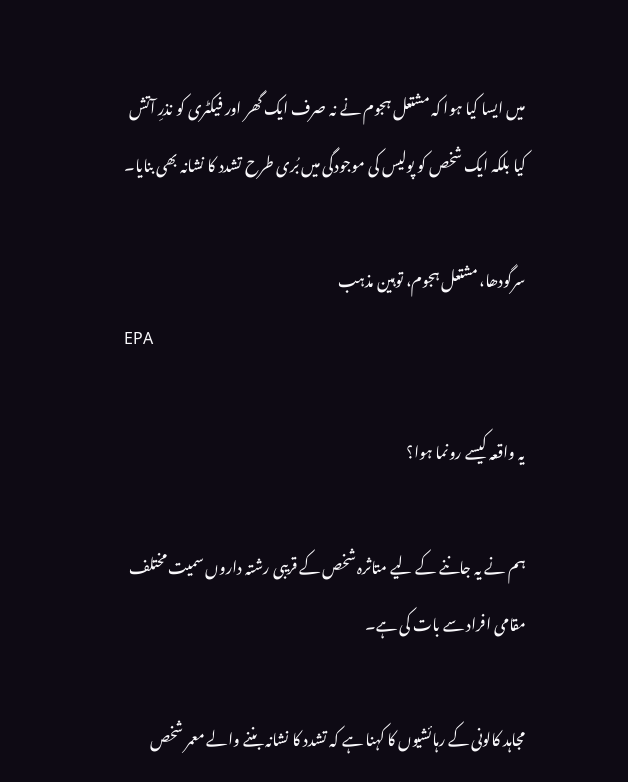میں ایسا کیا ہوا کہ مشتعل ہجوم نے نہ صرف ایک گھر اور فیکٹری کو نذرِ آتش کیا بلکہ ایک شخص کو پولیس کی موجودگی میں بُری طرح تشدد کا نشانہ بھی بنایا۔

سرگودھا، مشتعل ہجوم، توہین مذہب
EPA

یہ واقعہ کیسے رونما ہوا؟

ہم نے یہ جاننے کے لیے متاثرہ شخص کے قریبی رشتہ داروں سمیت مختلف مقامی افراد سے بات کی ہے۔

مجاہد کالونی کے رہائشیوں کا کہنا ہے کہ تشدد کا نشانہ بننے والے معمر شخص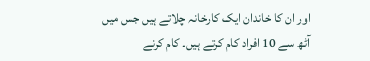اور ان کا خاندان ایک کارخانہ چلاتے ہیں جس میں آٹھ سے 10 افراد کام کرتے ہیں۔ کام کرنے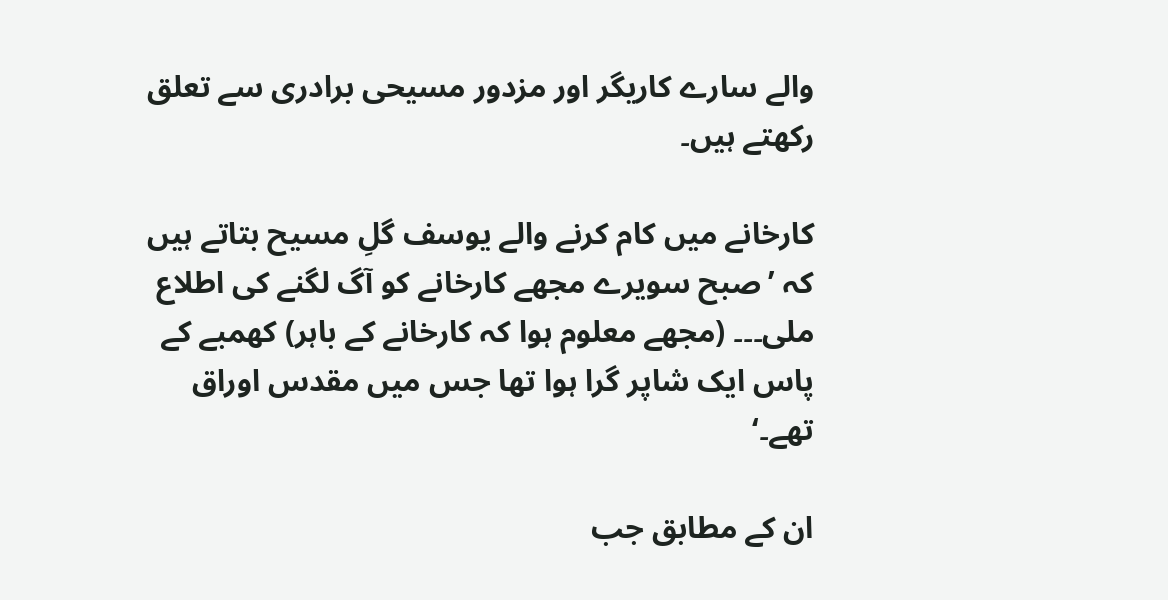والے سارے کاریگر اور مزدور مسیحی برادری سے تعلق رکھتے ہیں۔

کارخانے میں کام کرنے والے یوسف گلِ مسیح بتاتے ہیں کہ ’صبح سویرے مجھے کارخانے کو آگ لگنے کی اطلاع ملی۔۔۔ (مجھے معلوم ہوا کہ کارخانے کے باہر) کھمبے کے پاس ایک شاپر گرا ہوا تھا جس میں مقدس اوراق تھے۔‘

ان کے مطابق جب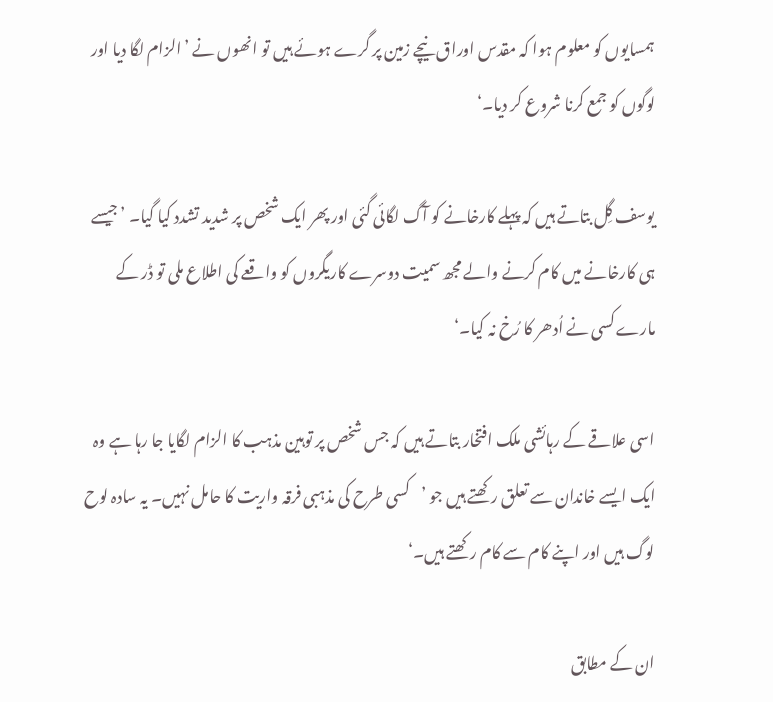ہمسایوں کو معلوم ہوا کہ مقدس اوراق نیچے زمین پر گرے ہوئے ہیں تو انھوں نے ’الزام لگا دیا اور لوگوں کو جمع کرنا شروع کر دیا۔‘

یوسف گِل بتاتے ہیں کہ پہلے کارخانے کو آگ لگائی گئی اور پھر ایک شخص پر شدید تشدد کیا گیا۔ ’جیسے ہی کارخانے میں کام کرنے والے مجھ سمیت دوسرے کاریگروں کو واقعے کی اطلاع ملی تو ڈر کے مارے کسی نے اُدھر کا رُخ نہ کیا۔‘

اسی علاقے کے رہائشی ملک افتخار بتاتے ہیں کہ جس شخص پر توہین مذہب کا الزام لگایا جا رہا ہے وہ ایک ایسے خاندان سے تعلق رکھتے ہیں جو ’کسی طرح کی مذہبی فرقہ واریت کا حامل نہیں۔ یہ سادہ لوح لوگ ہیں اور اپنے کام سے کام رکھتے ہیں۔‘

ان کے مطابق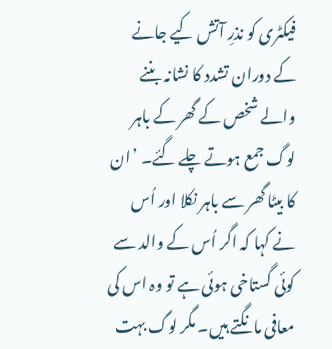فیکٹری کو نذرِ آتش کیے جانے کے دوران تشدد کا نشانہ بننے والے شخص کے گھر کے باہر لوگ جمع ہوتے چلے گئے۔ ’ان کا بیٹا گھر سے باہر نکلا اور اُس نے کہا کہ اگر اُس کے والد سے کوئی گستاخی ہوئی ہے تو وہ اس کی معافی مانگتے ہیں۔ مگر لوگ بہت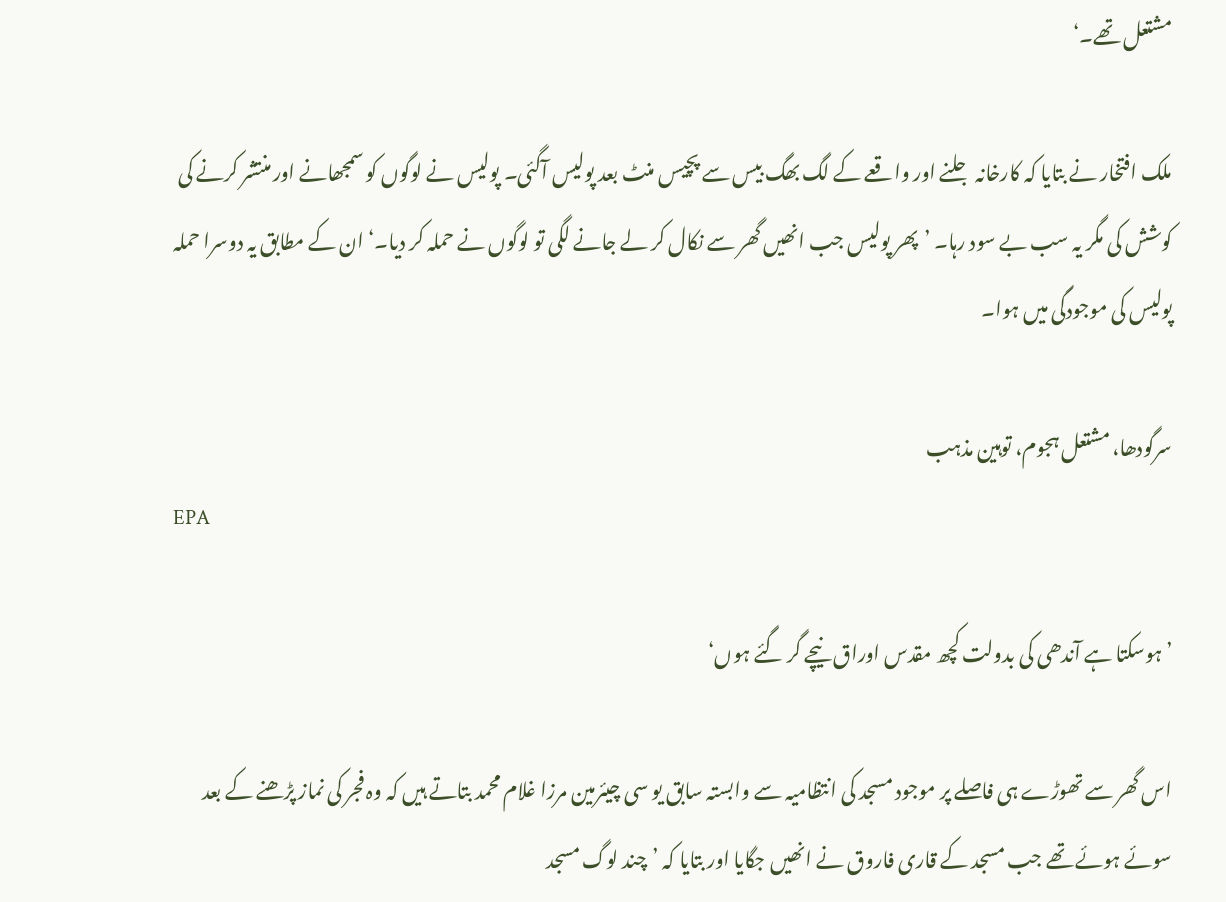مشتعل تھے۔‘

ملک افتخار نے بتایا کہ کارخانہ جلنے اور واقعے کے لگ بھگ بیس سے پچیس منٹ بعد پولیس آگئی۔ پولیس نے لوگوں کو سمجھانے اور منتشر کرنے کی کوشش کی مگر یہ سب بے سود رہا۔ ’پھر پولیس جب انھیں گھر سے نکال کر لے جانے لگی تو لوگوں نے حملہ کر دیا۔‘ ان کے مطابق یہ دوسرا حملہ پولیس کی موجودگی میں ہوا۔

سرگودھا، مشتعل ہجوم، توہین مذہب
EPA

’ہوسکتا ہے آندھی کی بدولت کچھ مقدس اوراق نیچے گر گئے ہوں‘

اس گھر سے تھوڑے ہی فاصلے پر موجود مسجد کی انتظامیہ سے وابستہ سابق یو سی چیئرمین مرزا غلام محمد بتاتے ہیں کہ وہ فجر کی نماز پڑھنے کے بعد سوئے ہوئے تھے جب مسجد کے قاری فاروق نے انھیں جگایا اور بتایا کہ ’چند لوگ مسجد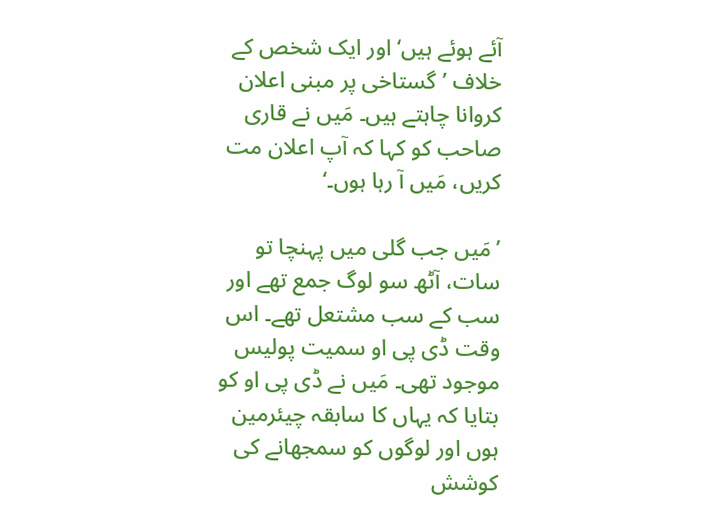آئے ہوئے ہیں‘ اور ایک شخص کے خلاف ’گستاخی پر مبنی اعلان کروانا چاہتے ہیں۔ مَیں نے قاری صاحب کو کہا کہ آپ اعلان مت کریں، مَیں آ رہا ہوں۔‘

’مَیں جب گلی میں پہنچا تو سات، آٹھ سو لوگ جمع تھے اور سب کے سب مشتعل تھے۔ اس وقت ڈی پی او سمیت پولیس موجود تھی۔ مَیں نے ڈی پی او کو بتایا کہ یہاں کا سابقہ چیئرمین ہوں اور لوگوں کو سمجھانے کی کوشش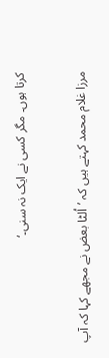کرتا ہوں۔ مگر کسی نے ایک نہ سنی۔‘

مرزا غلام محمد کہتے ہیں کہ ’اُلٹا بعض نے مجھے کہا کہ آپ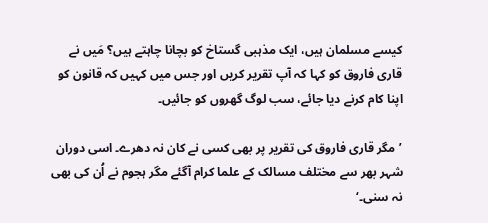کیسے مسلمان ہیں، ایک مذہبی گستاخ کو بچانا چاہتے ہیں؟ مَیں نے قاری فاروق کو کہا کہ آپ تقریر کریں اور جس میں کہیں کہ قانون کو اپنا کام کرنے دیا جائے، سب لوگ گھروں کو جائیں۔

’مگر قاری فاروق کی تقریر پر بھی کسی نے کان نہ دھرے۔ اسی دوران شہر بھر سے مختلف مسالک کے علما کرام آگئے مگر ہجوم نے اُن کی بھی نہ سنی۔‘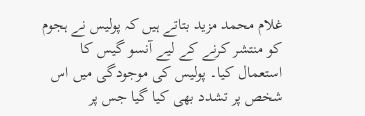غلام محمد مزید بتاتے ہیں کہ پولیس نے ہجوم کو منتشر کرنے کے لیے آنسو گیس کا استعمال کیا۔ پولیس کی موجودگی میں اس شخص پر تشدد بھی کیا گیا جس پر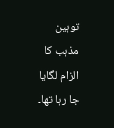توہین مذہب کا الزام لگایا جا رہا تھا۔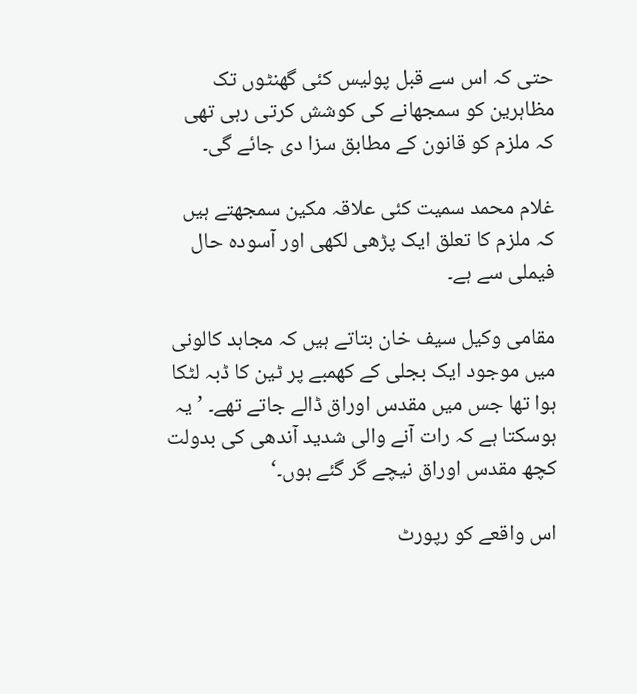حتی کہ اس سے قبل پولیس کئی گھنٹوں تک مظاہرین کو سمجھانے کی کوشش کرتی رہی تھی کہ ملزم کو قانون کے مطابق سزا دی جائے گی۔

غلام محمد سمیت کئی علاقہ مکین سمجھتے ہیں کہ ملزم کا تعلق ایک پڑھی لکھی اور آسودہ حال فیملی سے ہے۔

مقامی وکیل سیف خان بتاتے ہیں کہ مجاہد کالونی میں موجود ایک بجلی کے کھمبے پر ٹین کا ڈبہ لٹکا ہوا تھا جس میں مقدس اوراق ڈالے جاتے تھے۔ ’یہ ہوسکتا ہے کہ رات آنے والی شدید آندھی کی بدولت کچھ مقدس اوراق نیچے گر گئے ہوں۔‘

اس واقعے کو رپورٹ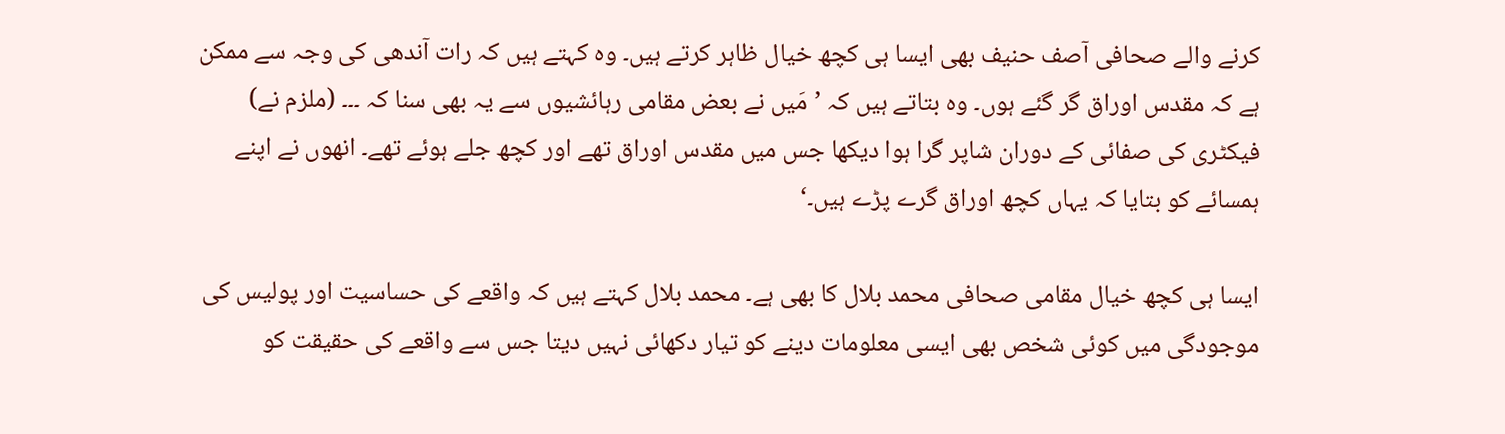کرنے والے صحافی آصف حنیف بھی ایسا ہی کچھ خیال ظاہر کرتے ہیں۔ وہ کہتے ہیں کہ رات آندھی کی وجہ سے ممکن ہے کہ مقدس اوراق گر گئے ہوں۔ وہ بتاتے ہیں کہ ’مَیں نے بعض مقامی رہائشیوں سے یہ بھی سنا کہ ۔۔۔ (ملزم نے) فیکٹری کی صفائی کے دوران شاپر گرا ہوا دیکھا جس میں مقدس اوراق تھے اور کچھ جلے ہوئے تھے۔ انھوں نے اپنے ہمسائے کو بتایا کہ یہاں کچھ اوراق گرے پڑے ہیں۔‘

ایسا ہی کچھ خیال مقامی صحافی محمد بلال کا بھی ہے۔ محمد بلال کہتے ہیں کہ واقعے کی حساسیت اور پولیس کی موجودگی میں کوئی شخص بھی ایسی معلومات دینے کو تیار دکھائی نہیں دیتا جس سے واقعے کی حقیقت کو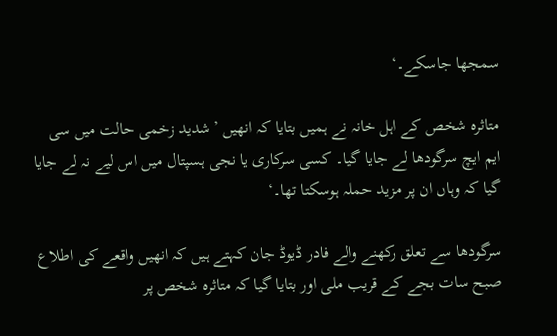سمجھا جاسکے۔‘

متاثرہ شخص کے اہل خانہ نے ہمیں بتایا کہ انھیں ’شدید زخمی حالت میں سی ایم ایچ سرگودھا لے جایا گیا۔ کسی سرکاری یا نجی ہسپتال میں اس لیے نہ لے جایا گیا کہ وہاں ان پر مزید حملہ ہوسکتا تھا۔‘

سرگودھا سے تعلق رکھنے والے فادر ڈیوڈ جان کہتے ہیں کہ انھیں واقعے کی اطلاع صبح سات بجے کے قریب ملی اور بتایا گیا کہ متاثرہ شخص پر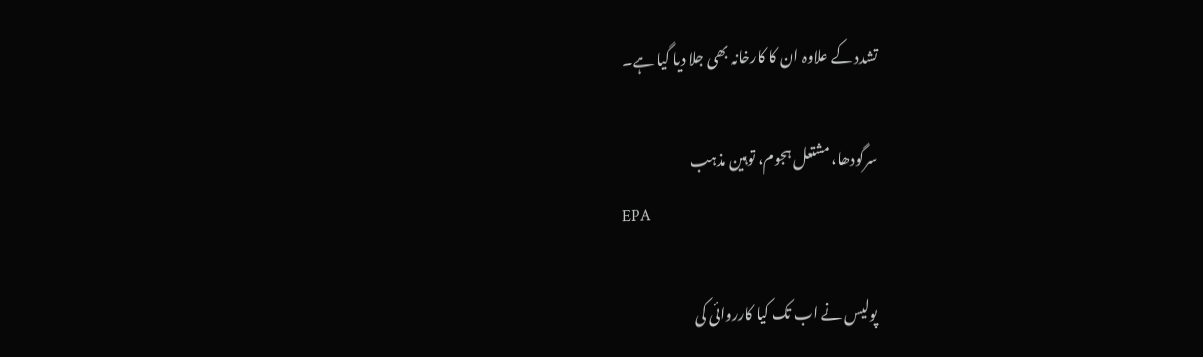تشدد کے علاوہ ان کا کارخانہ بھی جلا دیا گیا ہے۔

سرگودھا، مشتعل ہجوم، توہین مذہب
EPA

پولیس نے اب تک کیا کارروائی کی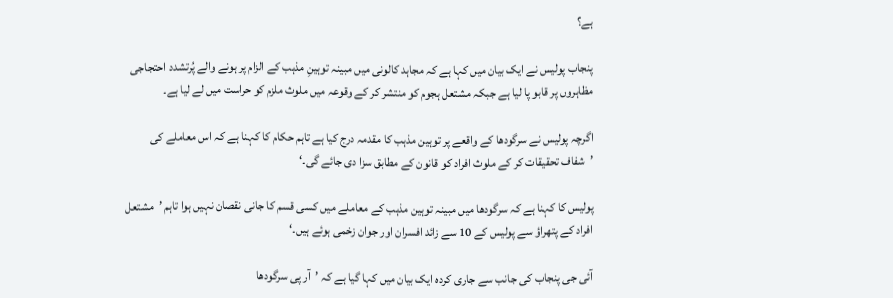ہے؟

پنجاب پولیس نے ایک بیان میں کہا ہے کہ مجاہد کالونی میں مبینہ توہینِ مذہب کے الزام پر ہونے والے پُرتشدد احتجاجی مظاہروں پر قابو پا لیا ہے جبکہ مشتعل ہجوم کو منتشر کر کے وقوعہ میں ملوث ملزم کو حراست میں لے لیا ہے۔

اگرچہ پولیس نے سرگودھا کے واقعے پر توہین مذہب کا مقدمہ درج کیا ہے تاہم حکام کا کہنا ہے کہ اس معاملے کی ’شفاف تحقیقات کر کے ملوث افراد کو قانون کے مطابق سزا دی جائے گی۔‘

پولیس کا کہنا ہے کہ سرگودھا میں مبینہ توہین مذہب کے معاملے میں کسی قسم کا جانی نقصان نہیں ہوا تاہم ’مشتعل افراد کے پتھراؤ سے پولیس کے 10 سے زائد افسران اور جوان زخمی ہوئے ہیں۔‘

آئی جی پنجاب کی جانب سے جاری کردہ ایک بیان میں کہا گیا ہے کہ ’آر پی سرگودھا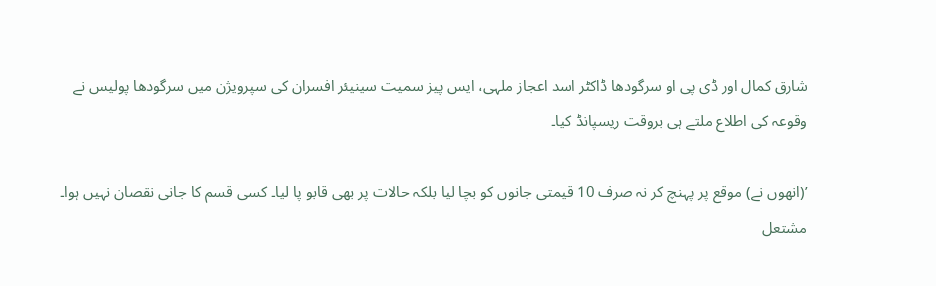شارق کمال اور ڈی پی او سرگودھا ڈاکٹر اسد اعجاز ملہی، ایس پیز سمیت سینیئر افسران کی سپرویژن میں سرگودھا پولیس نے وقوعہ کی اطلاع ملتے ہی بروقت ریسپانڈ کیا۔

’(انھوں نے) موقع پر پہنچ کر نہ صرف 10 قیمتی جانوں کو بچا لیا بلکہ حالات پر بھی قابو پا لیا۔ کسی قسم کا جانی نقصان نہیں ہوا۔ مشتعل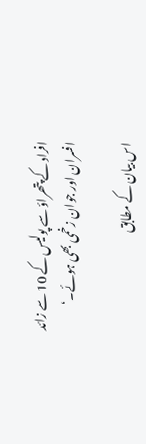افراد کے پتھراؤ سے پولیس کے 10 سے زائد افسران اور جوان زخمی بھی ہوئے۔‘

اس بیان کے مطابق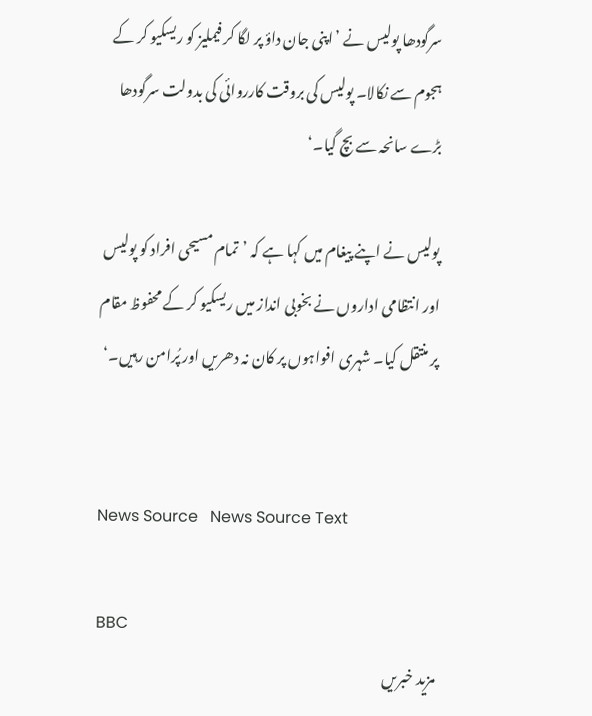سرگودھا پولیس نے ’اپنی جان داؤ پر لگا کر فیملیز کو ریسکیو کر کے ہجوم سے نکالا۔ پولیس کی بروقت کارروائی کی بدولت سرگودھا بڑے سانحہ سے بچ گیا۔‘

پولیس نے اپنے پیغام میں کہا ہے کہ ’تمام مسیحی افراد کو پولیس اور انتظامی اداروں نے بخوبی انداز میں ریسکیو کر کے محفوظ مقام پر منتقل کیا۔ شہری افواہوں پر کان نہ دھریں اور پُرامن رہیں۔‘


News Source   News Source Text

BBC
مزید خبریں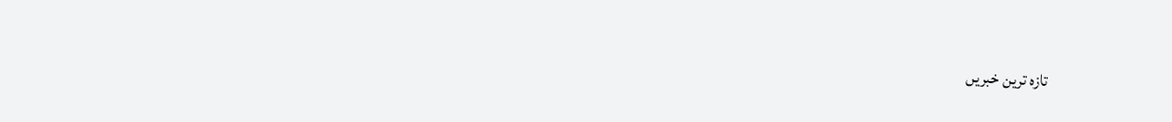تازہ ترین خبریں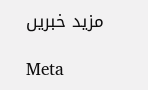مزید خبریں

Meta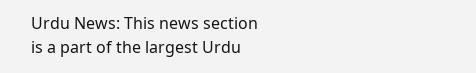Urdu News: This news section is a part of the largest Urdu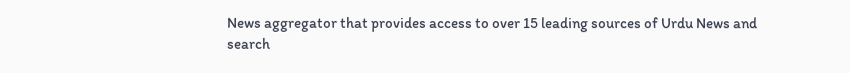News aggregator that provides access to over 15 leading sources of Urdu News and search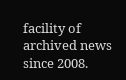facility of archived news since 2008.